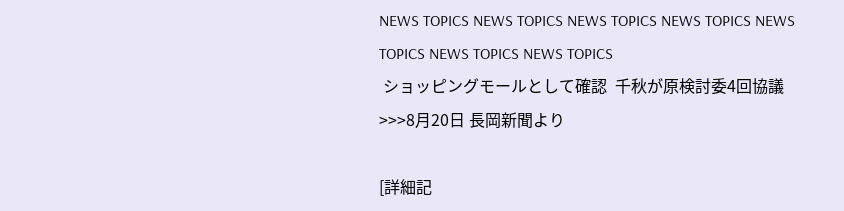NEWS TOPICS NEWS TOPICS NEWS TOPICS NEWS TOPICS NEWS TOPICS NEWS TOPICS NEWS TOPICS
 ショッピングモールとして確認  千秋が原検討委4回協議   >>>8月20日 長岡新聞より

[詳細記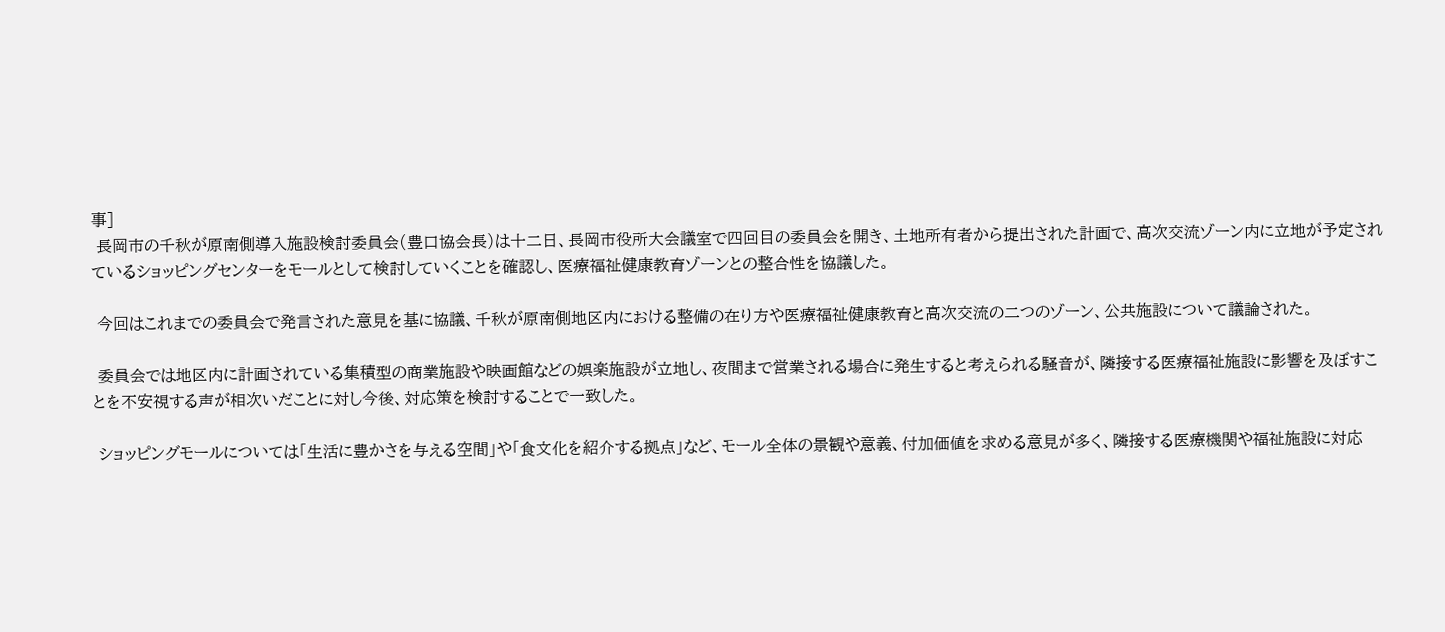事]
 長岡市の千秋が原南側導入施設検討委員会(豊口協会長)は十二日、長岡市役所大会議室で四回目の委員会を開き、土地所有者から提出された計画で、高次交流ゾーン内に立地が予定されているショッピングセンターをモールとして検討していくことを確認し、医療福祉健康教育ゾーンとの整合性を協議した。

 今回はこれまでの委員会で発言された意見を基に協議、千秋が原南側地区内における整備の在り方や医療福祉健康教育と高次交流の二つのゾーン、公共施設について議論された。

 委員会では地区内に計画されている集積型の商業施設や映画館などの娯楽施設が立地し、夜間まで営業される場合に発生すると考えられる騒音が、隣接する医療福祉施設に影響を及ぼすことを不安視する声が相次いだことに対し今後、対応策を検討することで一致した。

 ショッピングモールについては「生活に豊かさを与える空間」や「食文化を紹介する拠点」など、モール全体の景観や意義、付加価値を求める意見が多く、隣接する医療機関や福祉施設に対応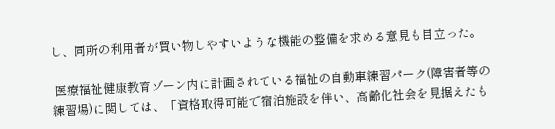し、同所の利用者が買い物しやすいような機能の整備を求める意見も目立った。

 医療福祉健康教育ゾーン内に計画されている福祉の自動車練習パーク(障害者等の練習場)に関しては、「資格取得可能で宿泊施設を伴い、高齢化社会を見据えたも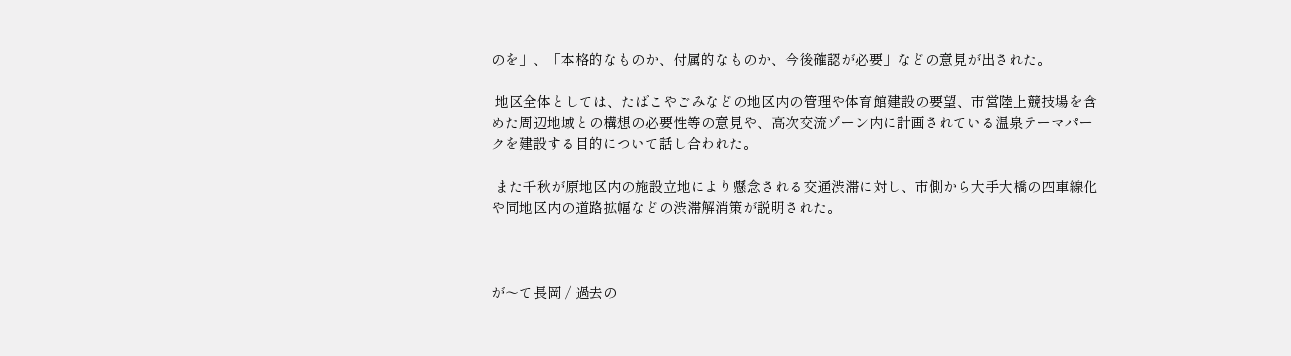のを」、「本格的なものか、付属的なものか、今後確認が必要」などの意見が出された。

 地区全体としては、たばこやごみなどの地区内の管理や体育館建設の要望、市営陸上競技場を含めた周辺地域との構想の必要性等の意見や、高次交流ゾーン内に計画されている温泉テーマパークを建設する目的について話し合われた。

 また千秋が原地区内の施設立地により懸念される交通渋滞に対し、市側から大手大橋の四車線化や同地区内の道路拡幅などの渋滞解消策が説明された。



が〜て長岡 / 過去の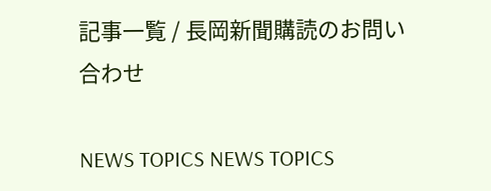記事一覧 / 長岡新聞購読のお問い合わせ

NEWS TOPICS NEWS TOPICS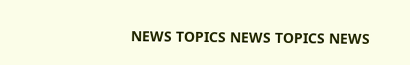NEWS TOPICS NEWS TOPICS NEWS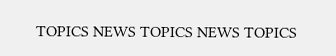TOPICS NEWS TOPICS NEWS TOPICS